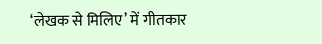‘लेखक से मिलिए’ में गीतकार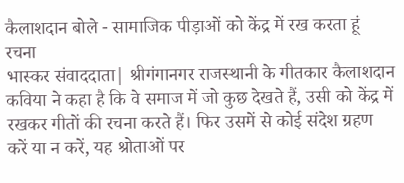कैलाशदान बोले - सामाजिक पीड़ाओं को केंद्र में रख करता हूं रचना
भास्कर संवाददाता| श्रीगंगानगर राजस्थानी के गीतकार कैलाशदान कविया ने कहा है कि वे समाज में जो कुछ देखते हैं, उसी को केंद्र में रखकर गीतों की रचना करते हैं। फिर उसमें से कोई संदेश ग्रहण करें या न करें, यह श्रोताओं पर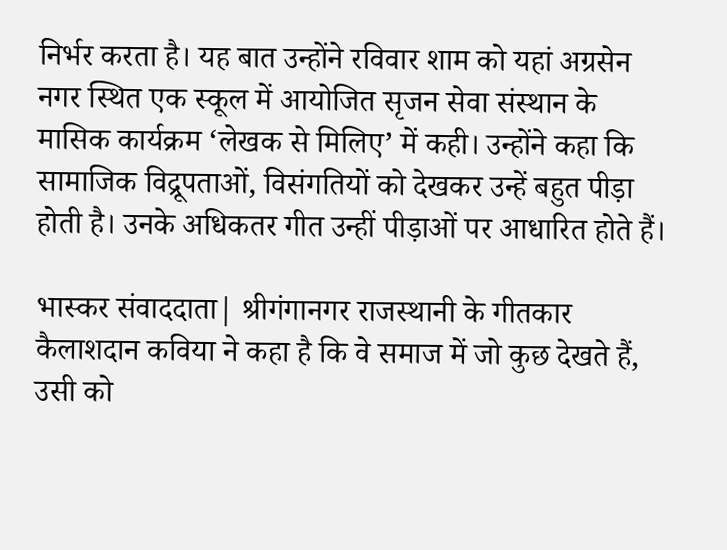निर्भर करता है। यह बात उन्होंने रविवार शाम को यहां अग्रसेन नगर स्थित एक स्कूल में आयोजित सृजन सेवा संस्थान के मासिक कार्यक्रम ‘लेखक से मिलिए’ में कही। उन्होंने कहा कि सामाजिक विद्रूपताओं, विसंगतियों को देखकर उन्हें बहुत पीड़ा होती है। उनके अधिकतर गीत उन्हीं पीड़ाओं पर आधारित होते हैं।

भास्कर संवाददाता| श्रीगंगानगर राजस्थानी के गीतकार कैलाशदान कविया ने कहा है कि वे समाज में जो कुछ देखते हैं, उसी को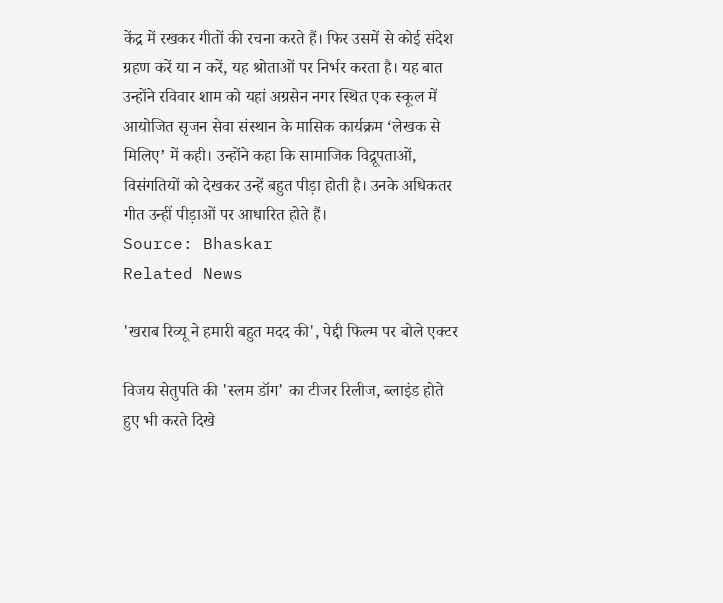केंद्र में रखकर गीतों की रचना करते हैं। फिर उसमें से कोई संदेश ग्रहण करें या न करें, यह श्रोताओं पर निर्भर करता है। यह बात उन्होंने रविवार शाम को यहां अग्रसेन नगर स्थित एक स्कूल में आयोजित सृजन सेवा संस्थान के मासिक कार्यक्रम ‘लेखक से मिलिए’ में कही। उन्होंने कहा कि सामाजिक विद्रूपताओं, विसंगतियों को देखकर उन्हें बहुत पीड़ा होती है। उनके अधिकतर गीत उन्हीं पीड़ाओं पर आधारित होते हैं।
Source: Bhaskar
Related News

'खराब रिव्यू ने हमारी बहुत मदद की', पेद्दी फिल्म पर बोले एक्टर

विजय सेतुपति की 'स्लम डॉग' का टीजर रिलीज, ब्लाइंड होते हुए भी करते दिखे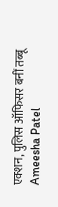एक्शन, पुलिस ऑफिसर बनीं तब्बू
Ameesha Patel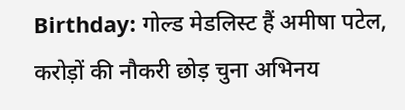Birthday: गोल्ड मेडलिस्ट हैं अमीषा पटेल, करोड़ों की नौकरी छोड़ चुना अभिनय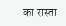का रास्ता